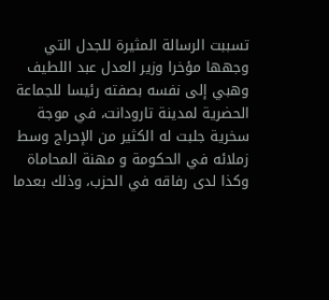تسببت الرسالة المثيرة للجدل التي وجهها مؤخرا وزير العدل عبد اللطيف وهبي إلى نفسه بصفته رئيسا للجماعة الحضرية لمدينة تارودانت، في موجة سخرية جلبت له الكثير من الإحراج وسط زملائه في الحكومة و مهنة المحاماة وكذا لدى رفاقه في الحزب، وذلك بعدما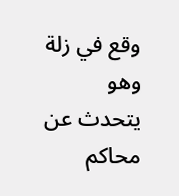وقع في زلة وهو يتحدث عن محاكم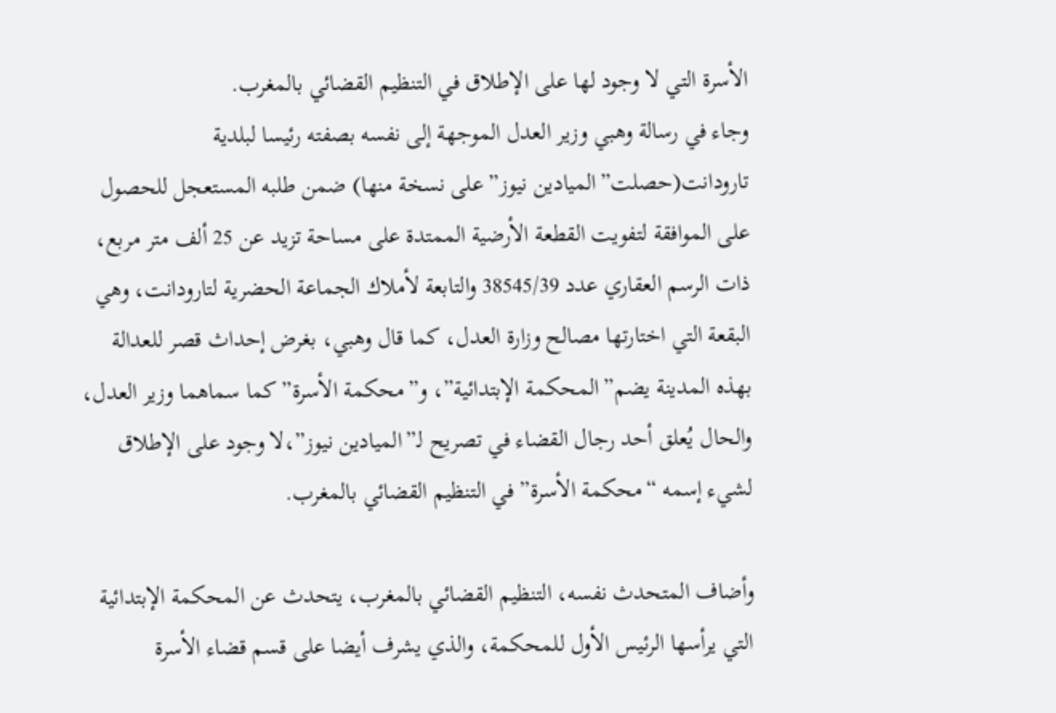الأسرة التي لا وجود لها على الإطلاق في التنظيم القضائي بالمغرب.
وجاء في رسالة وهبي وزير العدل الموجهة إلى نفسه بصفته رئيسا لبلدية تارودانت(حصلت”الميادين نيوز”على نسخة منها) ضمن طلبه المستعجل للحصول على الموافقة لتفويت القطعة الأرضية الممتدة على مساحة تزيد عن 25 ألف متر مربع، ذات الرسم العقاري عدد 38545/39 والتابعة لأملاك الجماعة الحضرية لتارودانت، وهي البقعة التي اختارتها مصالح وزارة العدل، كما قال وهبي، بغرض إحداث قصر للعدالة بهذه المدينة يضم”المحكمة الإبتدائية”، و”محكمة الأسرة”كما سماهما وزير العدل، والحال يُعلق أحد رجال القضاء في تصريح لـ”الميادين نيوز”،لا وجود على الإطلاق لشيء إسمه “محكمة الأسرة” في التنظيم القضائي بالمغرب.

وأضاف المتحدث نفسه، التنظيم القضائي بالمغرب، يتحدث عن المحكمة الإبتدائية التي يرأسها الرئيس الأول للمحكمة، والذي يشرف أيضا على قسم قضاء الأسرة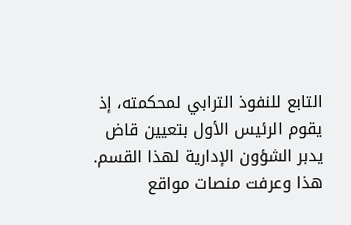التابع للنفوذ الترابي لمحكمته، إذ يقوم الرئيس الأول بتعيين قاض يدبر الشؤون الإدارية لهذا القسم.
هذا وعرفت منصات مواقع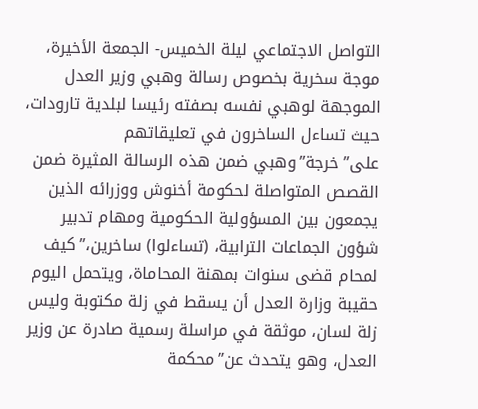التواصل الاجتماعي ليلة الخميس- الجمعة الأخيرة، موجة سخرية بخصوص رسالة وهبي وزير العدل الموجهة لوهبي نفسه بصفته رئيسا لبلدية تارودات، حيث تساءل الساخرون في تعليقاتهم على”خرجة”وهبي ضمن هذه الرسالة المثيرة ضمن القصص المتواصلة لحكومة أخنوش ووزرائه الذين يجمعون بين المسؤولية الحكومية ومهام تدبير شؤون الجماعات الترابية، (تساءلوا) ساخرين،”كيف لمحام قضى سنوات بمهنة المحاماة، ويتحمل اليوم حقيبة وزارة العدل أن يسقط في زلة مكتوبة وليس زلة لسان، موثقة في مراسلة رسمية صادرة عن وزير العدل، وهو يتحدث عن”محكمة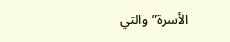الأسرة”والتي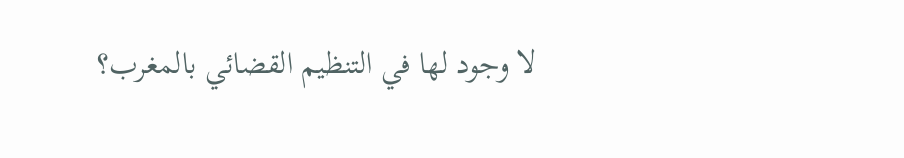لا وجود لها في التنظيم القضائي بالمغرب؟